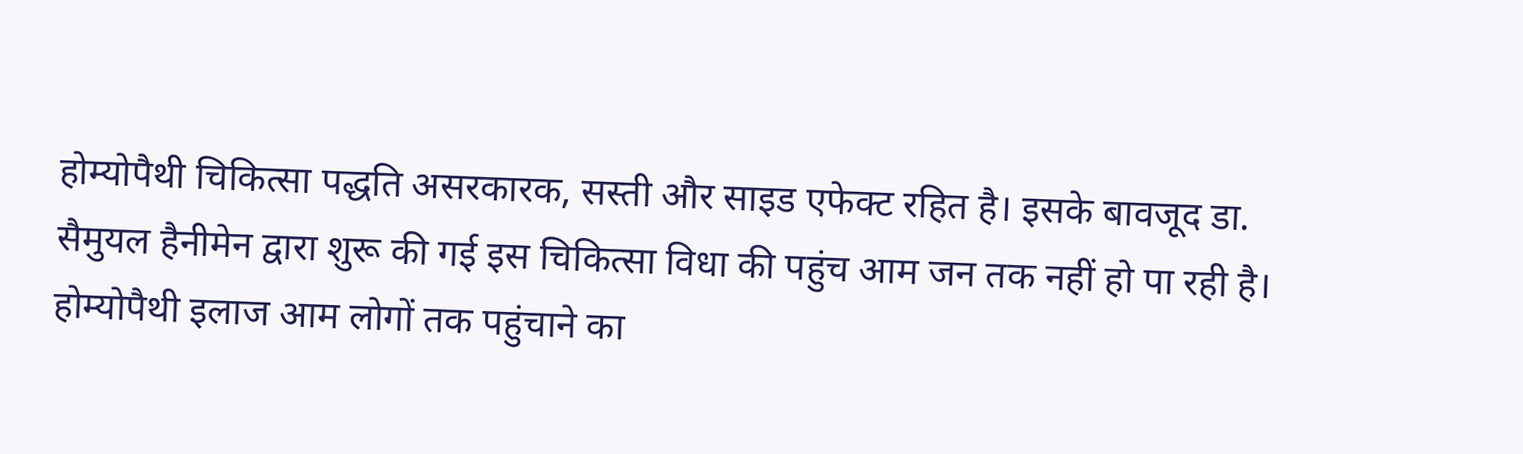होम्योपैथी चिकित्सा पद्धति असरकारक, सस्ती और साइड एफेक्ट रहित है। इसके बावजूद डा. सैमुयल हैनीमेन द्वारा शुरू की गई इस चिकित्सा विधा की पहुंच आम जन तक नहीं हो पा रही है। होम्योपैथी इलाज आम लोगों तक पहुंचाने का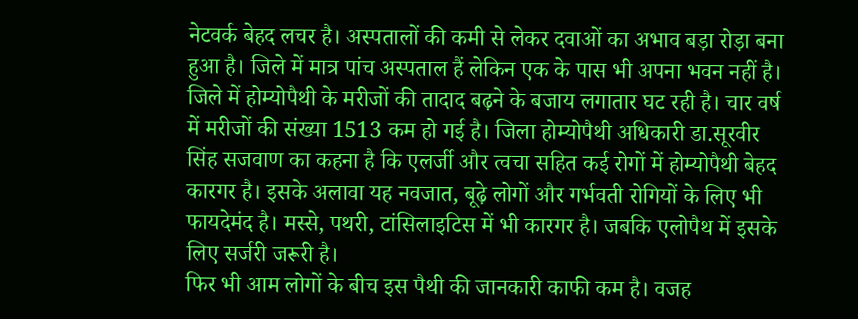नेटवर्क बेहद लचर है। अस्पतालों की कमी से लेकर दवाओं का अभाव बड़ा रोड़ा बना हुआ है। जिले में मात्र पांच अस्पताल हैं लेकिन एक के पास भी अपना भवन नहीं है।
जिले में होम्योपैथी के मरीजों की तादाद बढ़ने के बजाय लगातार घट रही है। चार वर्ष में मरीजों की संख्या 1513 कम हो गई है। जिला होम्योपैथी अधिकारी डा.सूरवीर सिंह सजवाण का कहना है कि एलर्जी और त्वचा सहित कई रोगों में होम्योपैथी बेहद कारगर है। इसके अलावा यह नवजात, बूढ़े लोगों और गर्भवती रोगियों के लिए भी फायदेमंद है। मस्से, पथरी, टांसिलाइटिस में भी कारगर है। जबकि एलोपैथ में इसके लिए सर्जरी जरूरी है।
फिर भी आम लोगों के बीच इस पैथी की जानकारी काफी कम है। वजह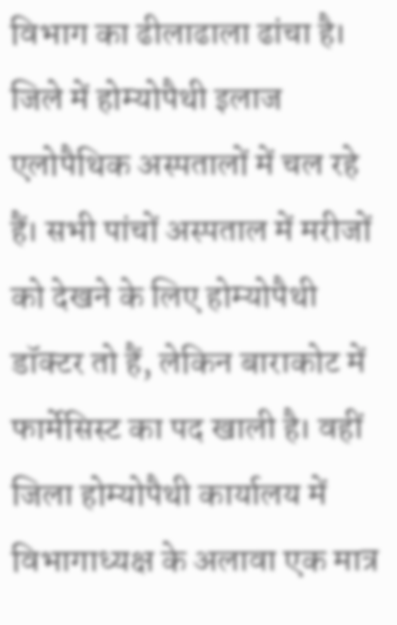विभाग का ढीलाढाला ढांचा है। जिले में होम्योपैथी इलाज एलोपैथिक अस्पतालों में चल रहे हैं। सभी पांचों अस्पताल में मरीजों को देखने के लिए होम्योपैथी डॉक्टर तो हैं, लेकिन बाराकोट में फार्मेसिस्ट का पद खाली है। वहीं जिला होम्योपैथी कार्यालय में विभागाध्यक्ष के अलावा एक मात्र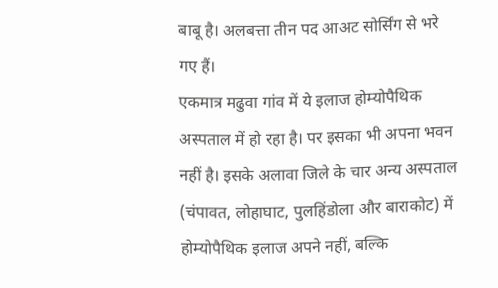बाबू है। अलबत्ता तीन पद आअट सोर्सिंग से भरे गए हैं।
एकमात्र मढुवा गांव में ये इलाज होम्योपैथिक अस्पताल में हो रहा है। पर इसका भी अपना भवन नहीं है। इसके अलावा जिले के चार अन्य अस्पताल (चंपावत, लोहाघाट, पुलहिंडोला और बाराकोट) में होम्योपैथिक इलाज अपने नहीं, बल्कि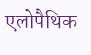एलोपैथिक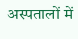अस्पतालों में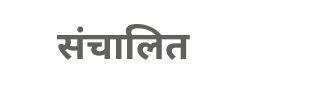संचालित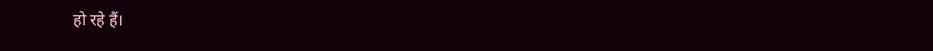हो रहे हैं।